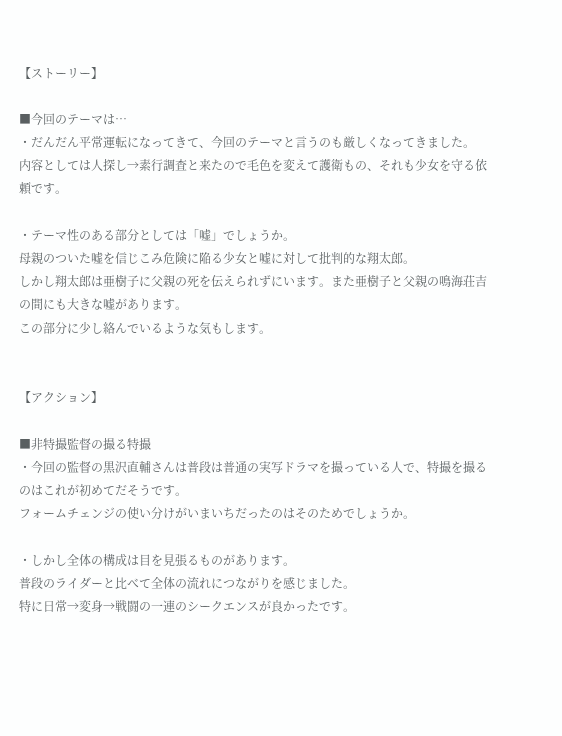【ストーリー】

■今回のテーマは…
・だんだん平常運転になってきて、今回のテーマと言うのも厳しくなってきました。
内容としては人探し→素行調査と来たので毛色を変えて護衛もの、それも少女を守る依頼です。

・テーマ性のある部分としては「嘘」でしょうか。
母親のついた嘘を信じこみ危険に陥る少女と嘘に対して批判的な翔太郎。
しかし翔太郎は亜樹子に父親の死を伝えられずにいます。また亜樹子と父親の鳴海荘吉の間にも大きな嘘があります。
この部分に少し絡んでいるような気もします。


【アクション】

■非特撮監督の撮る特撮
・今回の監督の黒沢直輔さんは普段は普通の実写ドラマを撮っている人で、特撮を撮るのはこれが初めてだそうです。
フォームチェンジの使い分けがいまいちだったのはそのためでしょうか。

・しかし全体の構成は目を見張るものがあります。
普段のライダーと比べて全体の流れにつながりを感じました。
特に日常→変身→戦闘の一連のシークエンスが良かったです。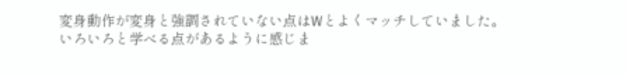変身動作が変身と強調されていない点はWとよくマッチしていました。
いろいろと学べる点があるように感じま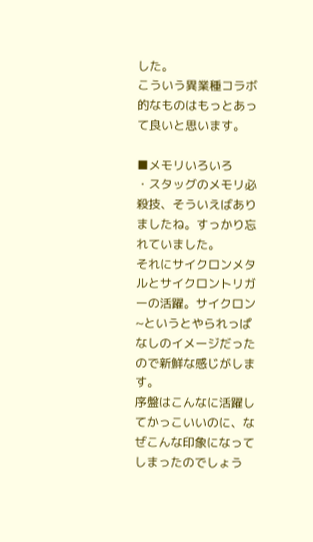した。
こういう異業種コラボ的なものはもっとあって良いと思います。

■メモリいろいろ
・スタッグのメモリ必殺技、そういえばありましたね。すっかり忘れていました。
それにサイクロンメタルとサイクロントリガーの活躍。サイクロン~というとやられっぱなしのイメージだったので新鮮な感じがします。
序盤はこんなに活躍してかっこいいのに、なぜこんな印象になってしまったのでしょう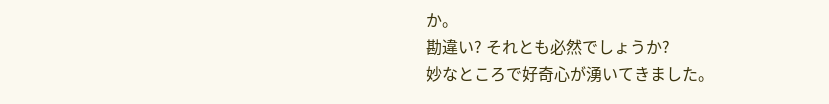か。
勘違い? それとも必然でしょうか?
妙なところで好奇心が湧いてきました。